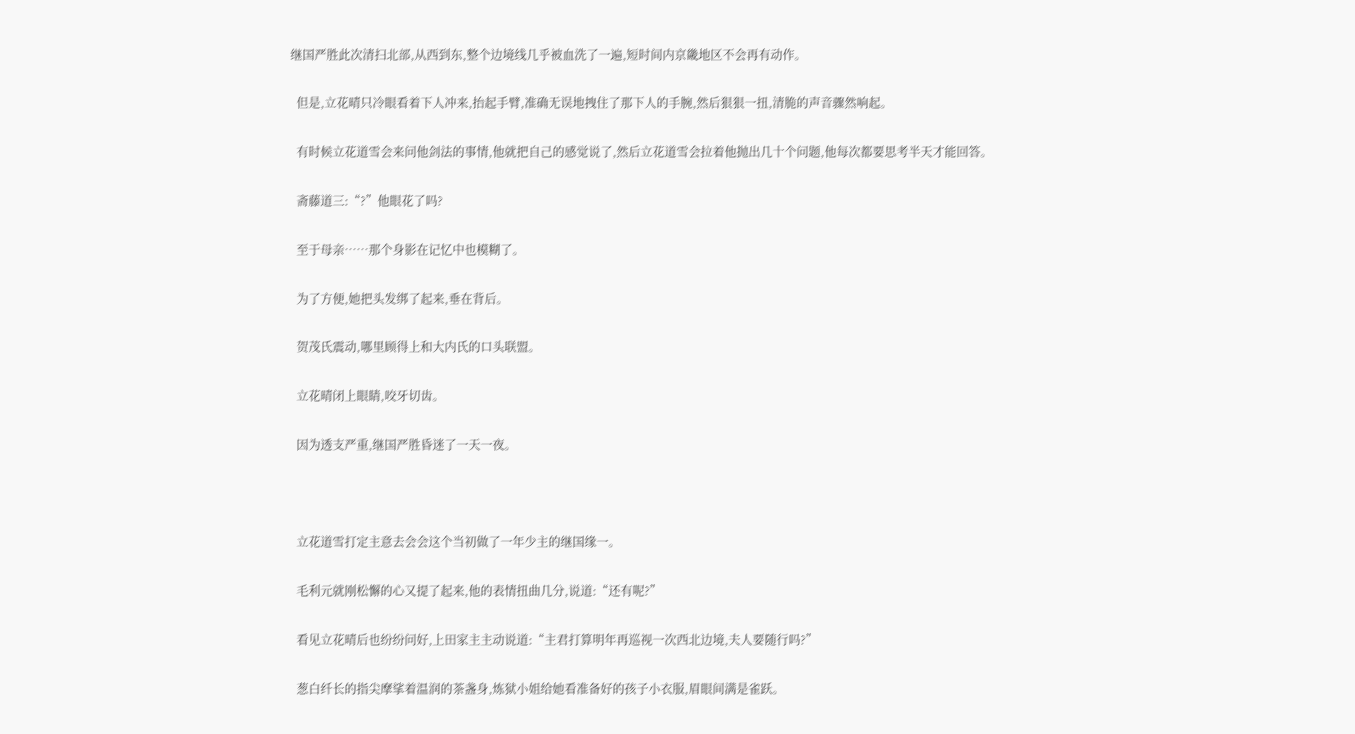继国严胜此次清扫北部,从西到东,整个边境线几乎被血洗了一遍,短时间内京畿地区不会再有动作。

  但是,立花晴只冷眼看着下人冲来,抬起手臂,准确无误地拽住了那下人的手腕,然后狠狠一扭,清脆的声音骤然响起。

  有时候立花道雪会来问他剑法的事情,他就把自己的感觉说了,然后立花道雪会拉着他抛出几十个问题,他每次都要思考半天才能回答。

  斋藤道三:“?”他眼花了吗?

  至于母亲……那个身影在记忆中也模糊了。

  为了方便,她把头发绑了起来,垂在背后。

  贺茂氏震动,哪里顾得上和大内氏的口头联盟。

  立花晴闭上眼睛,咬牙切齿。

  因为透支严重,继国严胜昏迷了一天一夜。



  立花道雪打定主意去会会这个当初做了一年少主的继国缘一。

  毛利元就刚松懈的心又提了起来,他的表情扭曲几分,说道:“还有呢?”

  看见立花晴后也纷纷问好,上田家主主动说道:“主君打算明年再巡视一次西北边境,夫人要随行吗?”

  葱白纤长的指尖摩挲着温润的茶盏身,炼狱小姐给她看准备好的孩子小衣服,眉眼间满是雀跃。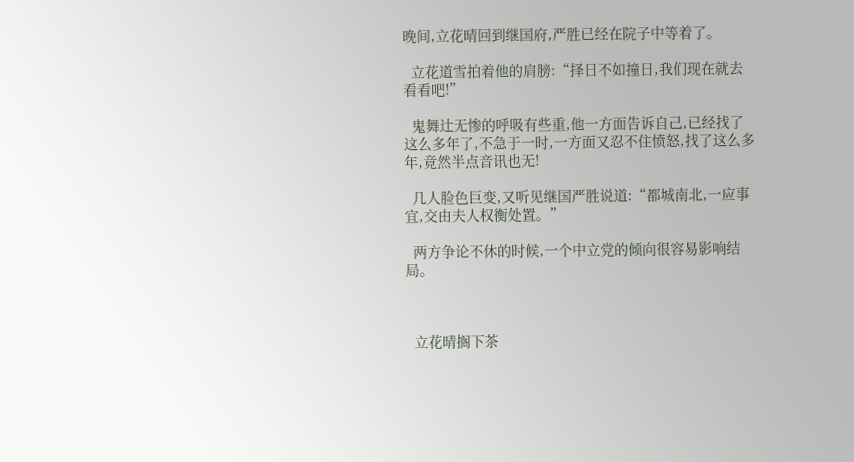晚间,立花晴回到继国府,严胜已经在院子中等着了。

  立花道雪拍着他的肩膀:“择日不如撞日,我们现在就去看看吧!”

  鬼舞辻无惨的呼吸有些重,他一方面告诉自己,已经找了这么多年了,不急于一时,一方面又忍不住愤怒,找了这么多年,竟然半点音讯也无!

  几人脸色巨变,又听见继国严胜说道:“都城南北,一应事宜,交由夫人权衡处置。”

  两方争论不休的时候,一个中立党的倾向很容易影响结局。



  立花晴搁下茶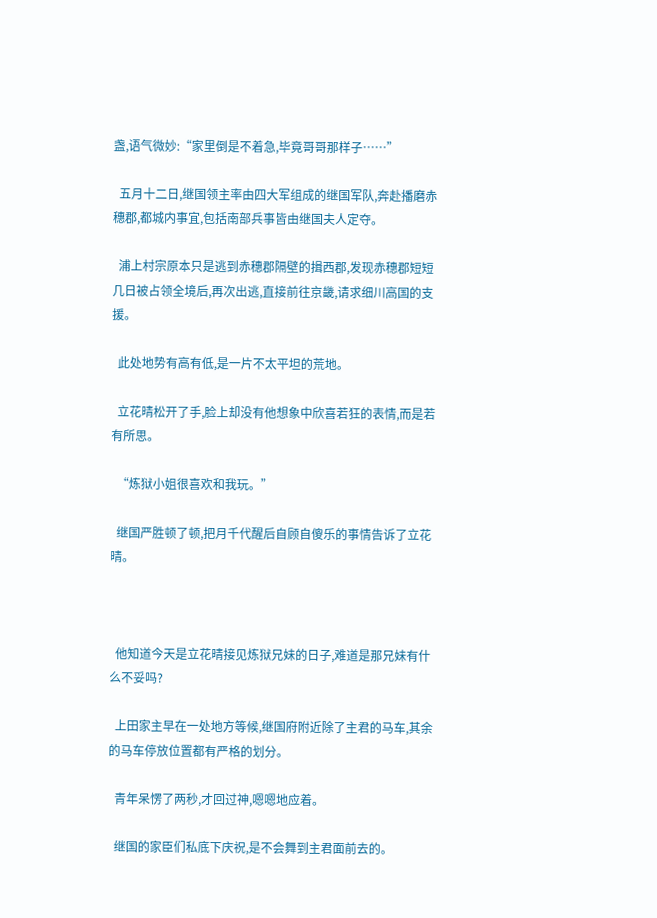盏,语气微妙:“家里倒是不着急,毕竟哥哥那样子……”

  五月十二日,继国领主率由四大军组成的继国军队,奔赴播磨赤穗郡,都城内事宜,包括南部兵事皆由继国夫人定夺。

  浦上村宗原本只是逃到赤穗郡隔壁的揖西郡,发现赤穗郡短短几日被占领全境后,再次出逃,直接前往京畿,请求细川高国的支援。

  此处地势有高有低,是一片不太平坦的荒地。

  立花晴松开了手,脸上却没有他想象中欣喜若狂的表情,而是若有所思。

  “炼狱小姐很喜欢和我玩。”

  继国严胜顿了顿,把月千代醒后自顾自傻乐的事情告诉了立花晴。



  他知道今天是立花晴接见炼狱兄妹的日子,难道是那兄妹有什么不妥吗?

  上田家主早在一处地方等候,继国府附近除了主君的马车,其余的马车停放位置都有严格的划分。

  青年呆愣了两秒,才回过神,嗯嗯地应着。

  继国的家臣们私底下庆祝,是不会舞到主君面前去的。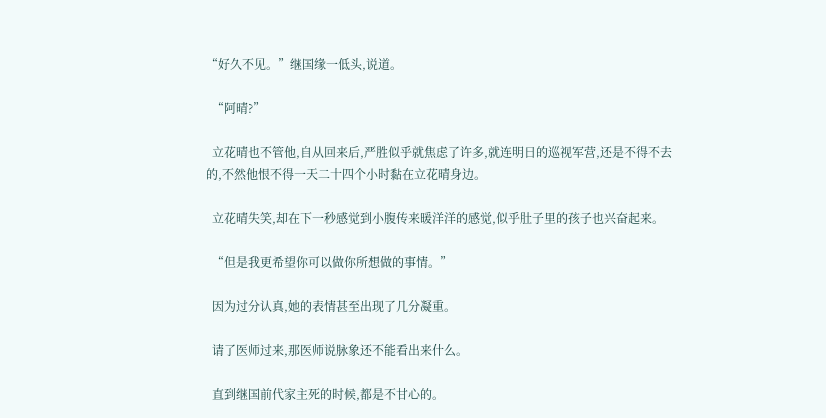“好久不见。”继国缘一低头,说道。

  “阿晴?”

  立花晴也不管他,自从回来后,严胜似乎就焦虑了许多,就连明日的巡视军营,还是不得不去的,不然他恨不得一天二十四个小时黏在立花晴身边。

  立花晴失笑,却在下一秒感觉到小腹传来暖洋洋的感觉,似乎肚子里的孩子也兴奋起来。

  “但是我更希望你可以做你所想做的事情。”

  因为过分认真,她的表情甚至出现了几分凝重。

  请了医师过来,那医师说脉象还不能看出来什么。

  直到继国前代家主死的时候,都是不甘心的。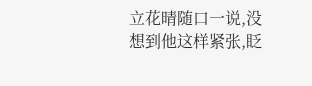立花晴随口一说,没想到他这样紧张,眨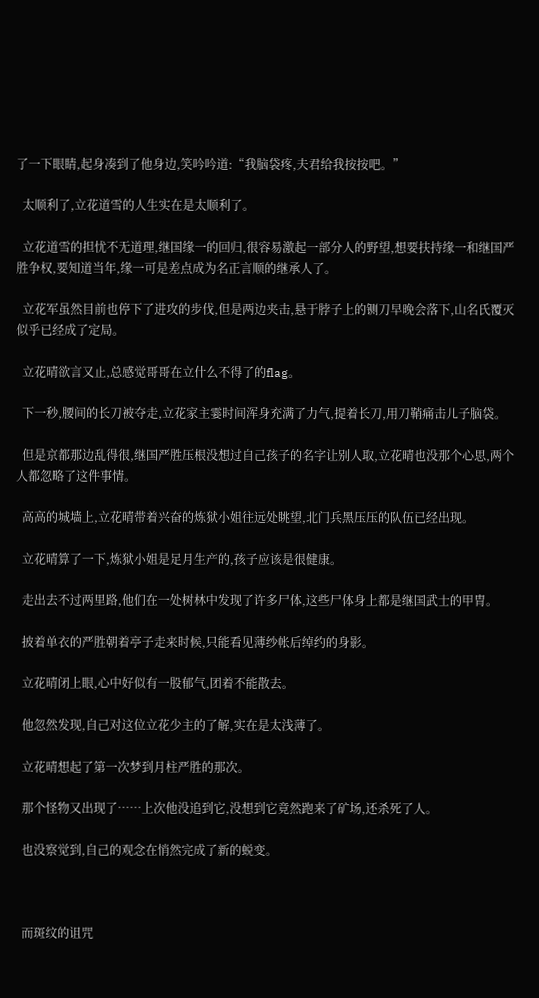了一下眼睛,起身凑到了他身边,笑吟吟道:“我脑袋疼,夫君给我按按吧。”

  太顺利了,立花道雪的人生实在是太顺利了。

  立花道雪的担忧不无道理,继国缘一的回归,很容易激起一部分人的野望,想要扶持缘一和继国严胜争权,要知道当年,缘一可是差点成为名正言顺的继承人了。

  立花军虽然目前也停下了进攻的步伐,但是两边夹击,悬于脖子上的铡刀早晚会落下,山名氏覆灭似乎已经成了定局。

  立花晴欲言又止,总感觉哥哥在立什么不得了的flag。

  下一秒,腰间的长刀被夺走,立花家主霎时间浑身充满了力气,提着长刀,用刀鞘痛击儿子脑袋。

  但是京都那边乱得很,继国严胜压根没想过自己孩子的名字让别人取,立花晴也没那个心思,两个人都忽略了这件事情。

  高高的城墙上,立花晴带着兴奋的炼狱小姐往远处眺望,北门兵黑压压的队伍已经出现。

  立花晴算了一下,炼狱小姐是足月生产的,孩子应该是很健康。

  走出去不过两里路,他们在一处树林中发现了许多尸体,这些尸体身上都是继国武士的甲胄。

  披着单衣的严胜朝着亭子走来时候,只能看见薄纱帐后绰约的身影。

  立花晴闭上眼,心中好似有一股郁气,团着不能散去。

  他忽然发现,自己对这位立花少主的了解,实在是太浅薄了。

  立花晴想起了第一次梦到月柱严胜的那次。

  那个怪物又出现了……上次他没追到它,没想到它竟然跑来了矿场,还杀死了人。

  也没察觉到,自己的观念在悄然完成了新的蜕变。



  而斑纹的诅咒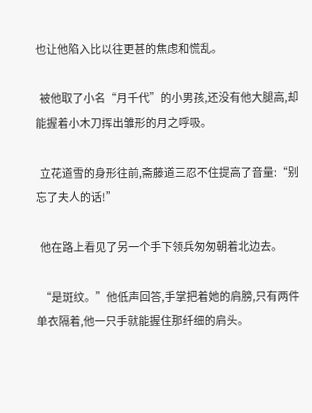也让他陷入比以往更甚的焦虑和慌乱。

  被他取了小名“月千代”的小男孩,还没有他大腿高,却能握着小木刀挥出雏形的月之呼吸。

  立花道雪的身形往前,斋藤道三忍不住提高了音量:“别忘了夫人的话!”

  他在路上看见了另一个手下领兵匆匆朝着北边去。

  “是斑纹。”他低声回答,手掌把着她的肩膀,只有两件单衣隔着,他一只手就能握住那纤细的肩头。